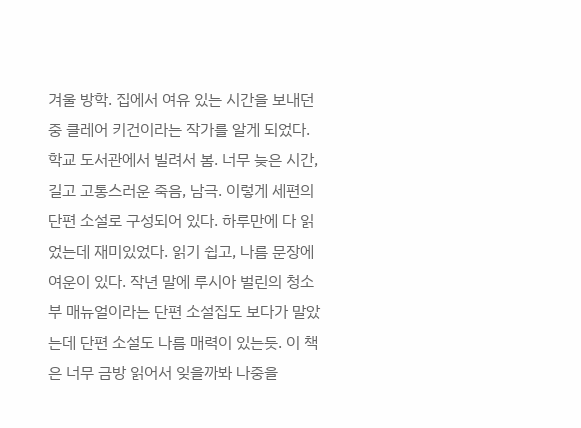겨울 방학. 집에서 여유 있는 시간을 보내던 중 클레어 키건이라는 작가를 알게 되었다. 학교 도서관에서 빌려서 봄. 너무 늦은 시간, 길고 고통스러운 죽음, 남극. 이렇게 세편의 단편 소설로 구성되어 있다. 하루만에 다 읽었는데 재미있었다. 읽기 쉽고, 나름 문장에 여운이 있다. 작년 말에 루시아 벌린의 청소부 매뉴얼이라는 단편 소설집도 보다가 말았는데 단편 소설도 나름 매력이 있는듯. 이 책은 너무 금방 읽어서 잊을까봐 나중을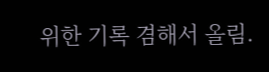위한 기록 겸해서 올림.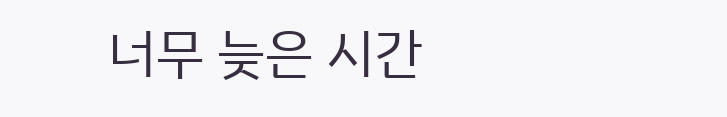너무 늦은 시간